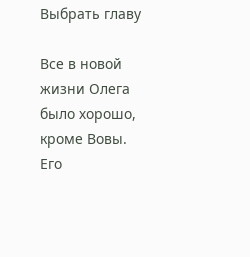Выбрать главу

Все в новой жизни Олега было хорошо, кроме Вовы. Его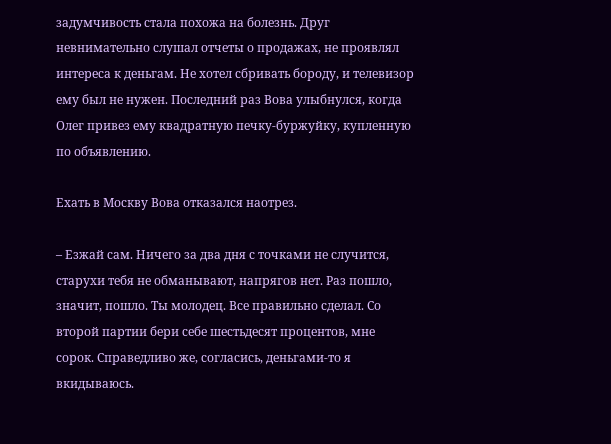задумчивость стала похожа на болезнь. Друг невнимательно слушал отчеты о продажах, не проявлял интереса к деньгам. Не хотел сбривать бороду, и телевизор ему был не нужен. Последний раз Вова улыбнулся, когда Олег привез ему квадратную печку-буржуйку, купленную по объявлению.

Ехать в Москву Вова отказался наотрез.

– Езжай сам. Ничего за два дня с точками не случится, старухи тебя не обманывают, напрягов нет. Раз пошло, значит, пошло. Ты молодец. Все правильно сделал. Со второй партии бери себе шестьдесят процентов, мне сорок. Справедливо же, согласись, деньгами-то я вкидываюсь.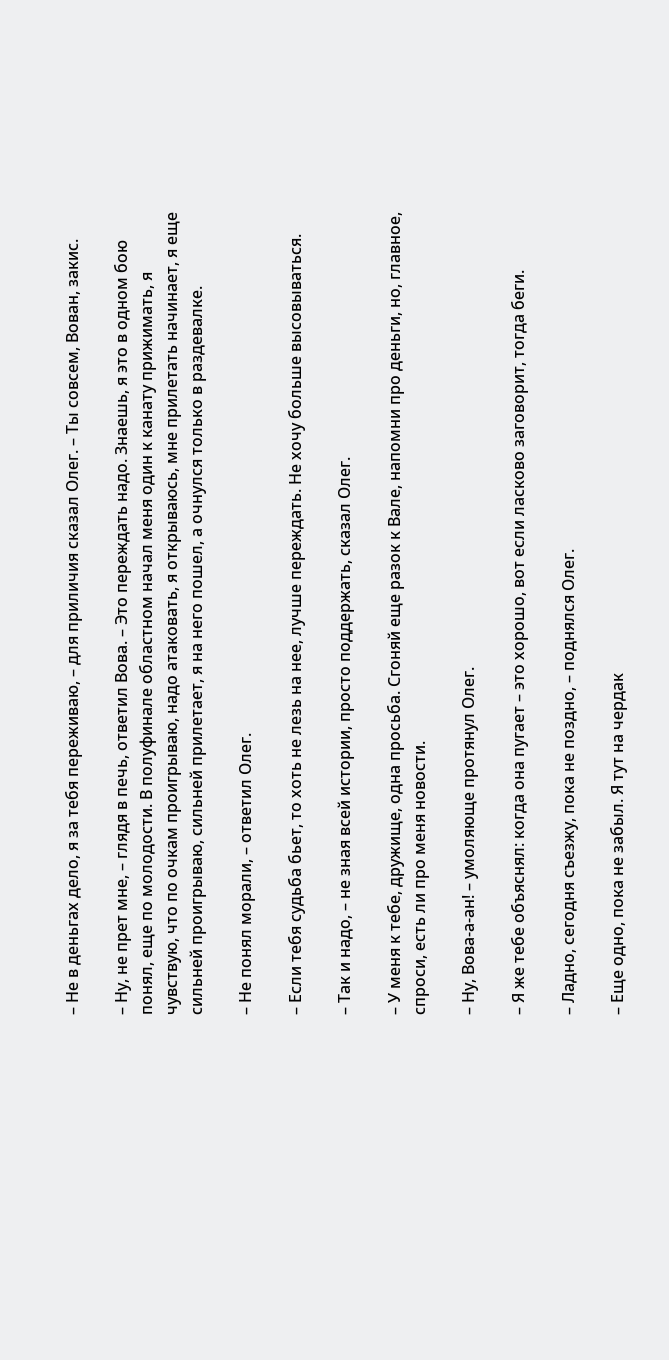– Не в деньгах дело, я за тебя переживаю, – для приличия сказал Олег. – Ты совсем, Вован, закис.

– Ну, не прет мне, – глядя в печь, ответил Вова. – Это переждать надо. Знаешь, я это в одном бою понял, еще по молодости. В полуфинале областном начал меня один к канату прижимать, я чувствую, что по очкам проигрываю, надо атаковать, я открываюсь, мне прилетать начинает, я еще сильней проигрываю, сильней прилетает, я на него пошел, а очнулся только в раздевалке.

– Не понял морали, – ответил Олег.

– Если тебя судьба бьет, то хоть не лезь на нее, лучше переждать. Не хочу больше высовываться.

– Так и надо, – не зная всей истории, просто поддержать, сказал Олег.

– У меня к тебе, дружище, одна просьба. Сгоняй еще разок к Вале, напомни про деньги, но, главное, спроси, есть ли про меня новости.

– Ну, Вова-а-ан! – умоляюще протянул Олег.

– Я же тебе объяснял: когда она пугает – это хорошо, вот если ласково заговорит, тогда беги.

– Ладно, сегодня съезжу, пока не поздно, – поднялся Олег.

– Еще одно, пока не забыл. Я тут на чердак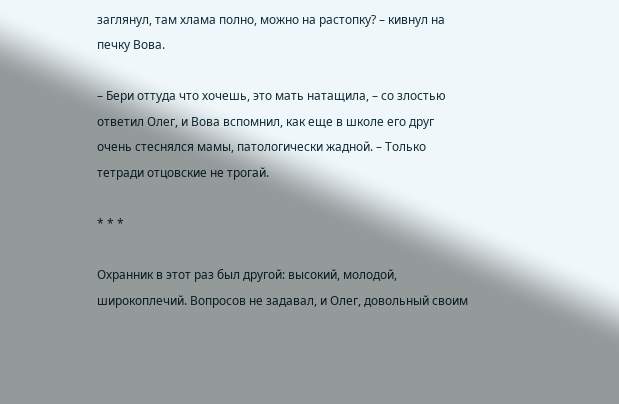заглянул, там хлама полно, можно на растопку? – кивнул на печку Вова.

– Бери оттуда что хочешь, это мать натащила, – со злостью ответил Олег, и Вова вспомнил, как еще в школе его друг очень стеснялся мамы, патологически жадной. – Только тетради отцовские не трогай.

* * *

Охранник в этот раз был другой: высокий, молодой, широкоплечий. Вопросов не задавал, и Олег, довольный своим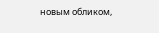новым обликом,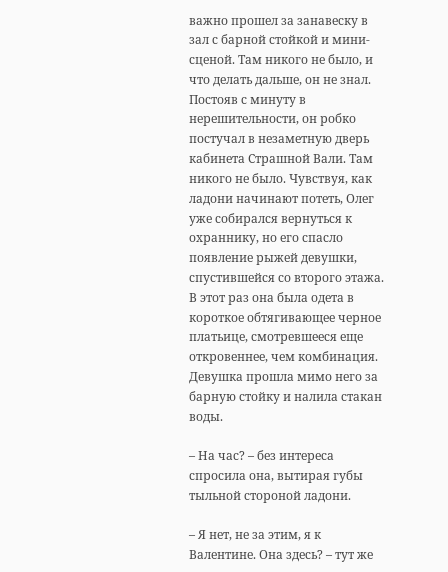важно прошел за занавеску в зал с барной стойкой и мини-сценой. Там никого не было, и что делать дальше, он не знал. Постояв с минуту в нерешительности, он робко постучал в незаметную дверь кабинета Страшной Вали. Там никого не было. Чувствуя, как ладони начинают потеть, Олег уже собирался вернуться к охраннику, но его спасло появление рыжей девушки, спустившейся со второго этажа. В этот раз она была одета в короткое обтягивающее черное платьице, смотревшееся еще откровеннее, чем комбинация. Девушка прошла мимо него за барную стойку и налила стакан воды.

– На час? – без интереса спросила она, вытирая губы тыльной стороной ладони.

– Я нет, не за этим, я к Валентине. Она здесь? – тут же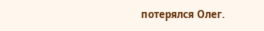потерялся Олег.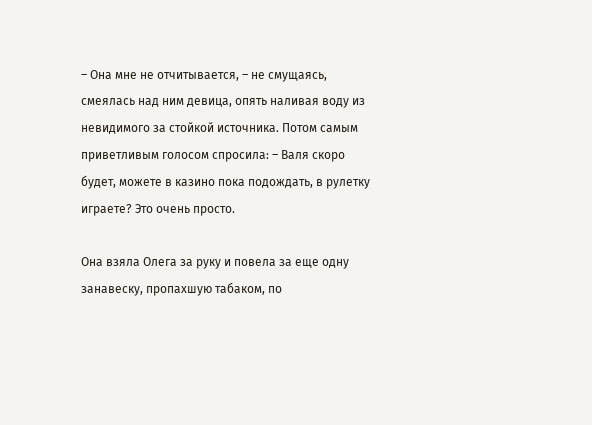– Она мне не отчитывается, – не смущаясь, смеялась над ним девица, опять наливая воду из невидимого за стойкой источника. Потом самым приветливым голосом спросила: – Валя скоро будет, можете в казино пока подождать, в рулетку играете? Это очень просто.

Она взяла Олега за руку и повела за еще одну занавеску, пропахшую табаком, по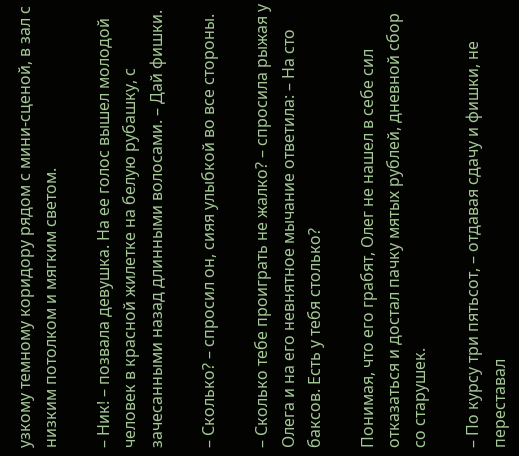узкому темному коридору рядом с мини-сценой, в зал с низким потолком и мягким светом.

– Ник! – позвала девушка. На ее голос вышел молодой человек в красной жилетке на белую рубашку, с зачесанными назад длинными волосами. – Дай фишки.

– Сколько? – спросил он, сияя улыбкой во все стороны.

– Сколько тебе проиграть не жалко? – спросила рыжая у Олега и на его невнятное мычание ответила: – На сто баксов. Есть у тебя столько?

Понимая, что его грабят, Олег не нашел в себе сил отказаться и достал пачку мятых рублей, дневной сбор со старушек.

– По курсу три пятьсот, – отдавая сдачу и фишки, не переставал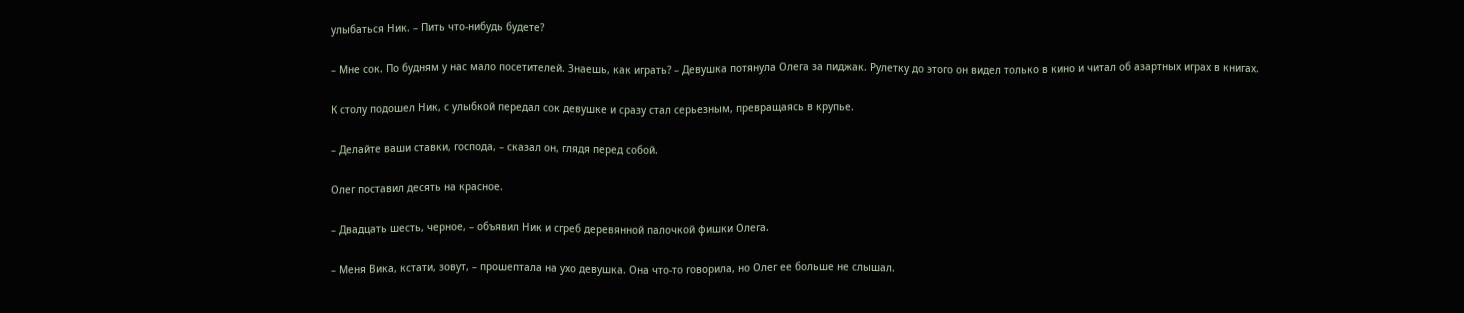улыбаться Ник. – Пить что-нибудь будете?

– Мне сок. По будням у нас мало посетителей. Знаешь, как играть? – Девушка потянула Олега за пиджак. Рулетку до этого он видел только в кино и читал об азартных играх в книгах.

К столу подошел Ник, с улыбкой передал сок девушке и сразу стал серьезным, превращаясь в крупье.

– Делайте ваши ставки, господа, – сказал он, глядя перед собой.

Олег поставил десять на красное.

– Двадцать шесть, черное, – объявил Ник и сгреб деревянной палочкой фишки Олега.

– Меня Вика, кстати, зовут, – прошептала на ухо девушка. Она что-то говорила, но Олег ее больше не слышал.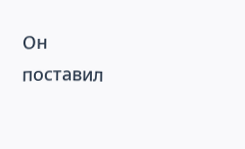Он поставил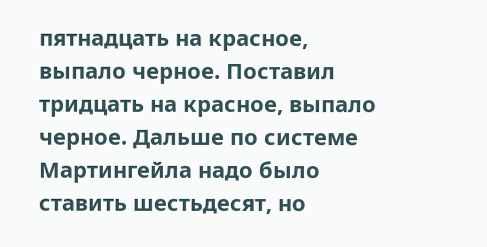пятнадцать на красное, выпало черное. Поставил тридцать на красное, выпало черное. Дальше по системе Мартингейла надо было ставить шестьдесят, но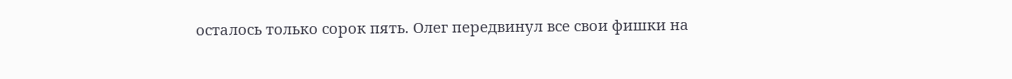осталось только сорок пять. Олег передвинул все свои фишки на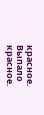красное. Выпало красное.